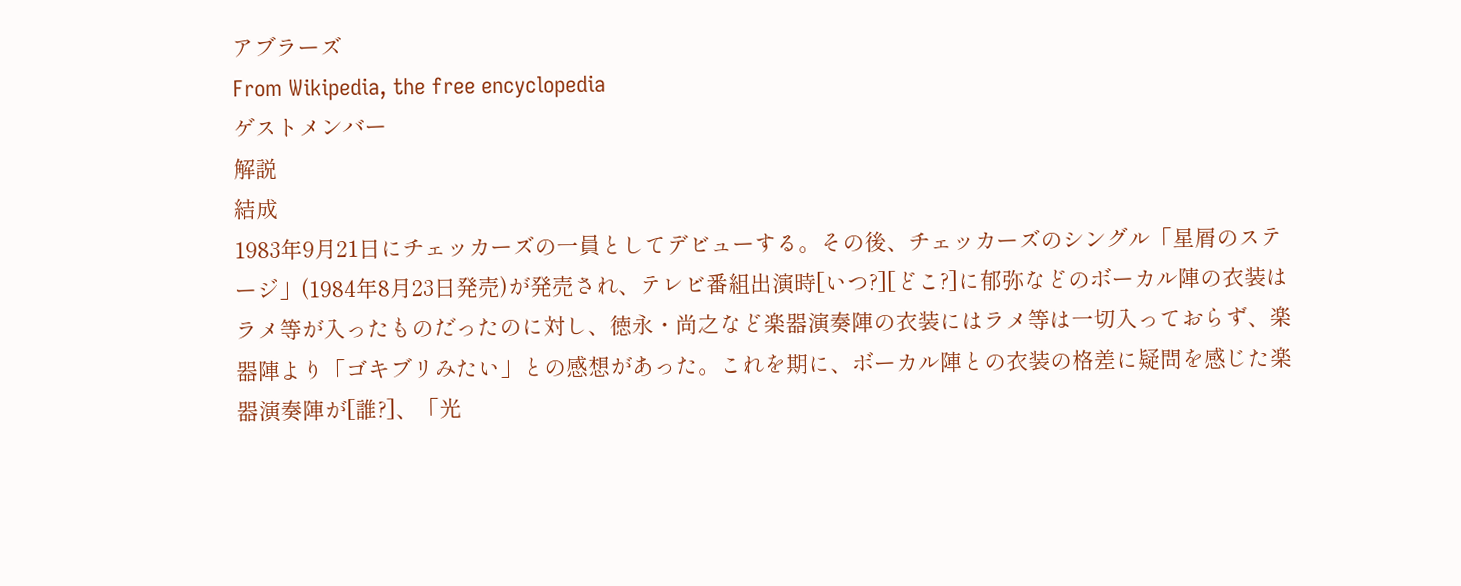アブラーズ
From Wikipedia, the free encyclopedia
ゲストメンバー
解説
結成
1983年9月21日にチェッカーズの一員としてデビューする。その後、チェッカーズのシングル「星屑のステージ」(1984年8月23日発売)が発売され、テレビ番組出演時[いつ?][どこ?]に郁弥などのボーカル陣の衣装はラメ等が入ったものだったのに対し、徳永・尚之など楽器演奏陣の衣装にはラメ等は一切入っておらず、楽器陣より「ゴキブリみたい」との感想があった。これを期に、ボーカル陣との衣装の格差に疑問を感じた楽器演奏陣が[誰?]、「光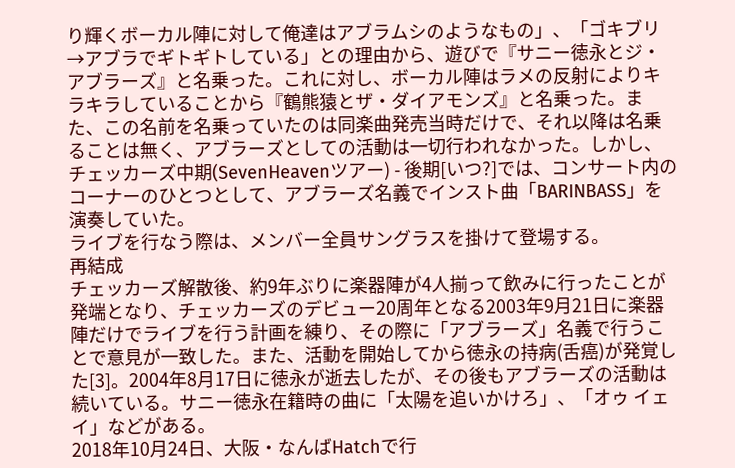り輝くボーカル陣に対して俺達はアブラムシのようなもの」、「ゴキブリ→アブラでギトギトしている」との理由から、遊びで『サニー徳永とジ・アブラーズ』と名乗った。これに対し、ボーカル陣はラメの反射によりキラキラしていることから『鶴熊猿とザ・ダイアモンズ』と名乗った。また、この名前を名乗っていたのは同楽曲発売当時だけで、それ以降は名乗ることは無く、アブラーズとしての活動は一切行われなかった。しかし、チェッカーズ中期(SevenHeavenツアー) - 後期[いつ?]では、コンサート内のコーナーのひとつとして、アブラーズ名義でインスト曲「BARINBASS」を演奏していた。
ライブを行なう際は、メンバー全員サングラスを掛けて登場する。
再結成
チェッカーズ解散後、約9年ぶりに楽器陣が4人揃って飲みに行ったことが発端となり、チェッカーズのデビュー20周年となる2003年9月21日に楽器陣だけでライブを行う計画を練り、その際に「アブラーズ」名義で行うことで意見が一致した。また、活動を開始してから徳永の持病(舌癌)が発覚した[3]。2004年8月17日に徳永が逝去したが、その後もアブラーズの活動は続いている。サニー徳永在籍時の曲に「太陽を追いかけろ」、「オゥ イェイ」などがある。
2018年10月24日、大阪・なんばHatchで行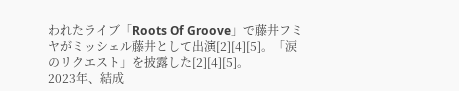われたライブ「Roots Of Groove」で藤井フミヤがミッシェル藤井として出演[2][4][5]。「涙のリクエスト」を披露した[2][4][5]。
2023年、結成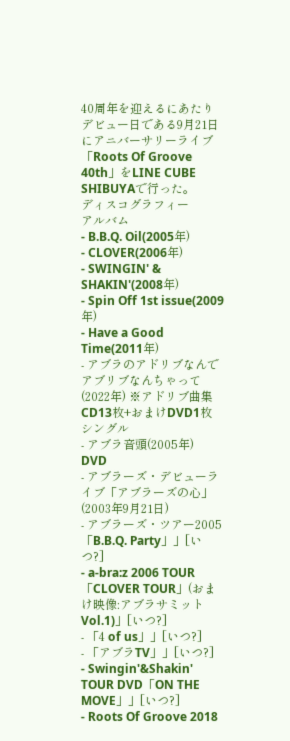40周年を迎えるにあたりデビュー日である9月21日にアニバーサリーライブ「Roots Of Groove 40th」をLINE CUBE SHIBUYAで行った。
ディスコグラフィー
アルバム
- B.B.Q. Oil(2005年)
- CLOVER(2006年)
- SWINGIN' & SHAKIN'(2008年)
- Spin Off 1st issue(2009年)
- Have a Good Time(2011年)
- アブラのアドリブなんでアブリブなんちゃって(2022年) ※アドリブ曲集 CD13枚+おまけDVD1枚
シングル
- アブラ音頭(2005年)
DVD
- アブラーズ・デビューライブ「アブラーズの心」(2003年9月21日)
- アブラーズ・ツアー2005 「B.B.Q. Party」」[いつ?]
- a-bra:z 2006 TOUR「CLOVER TOUR」(おまけ映像:アブラサミット Vol.1)」[いつ?]
- 「4 of us」」[いつ?]
- 「アブラTV」」[いつ?]
- Swingin'&Shakin' TOUR DVD「ON THE MOVE」」[いつ?]
- Roots Of Groove 2018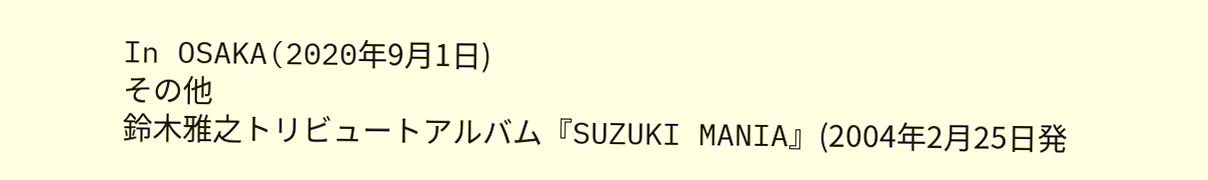In OSAKA(2020年9月1日)
その他
鈴木雅之トリビュートアルバム『SUZUKI MANIA』(2004年2月25日発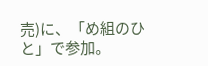売)に、「め組のひと」で参加。